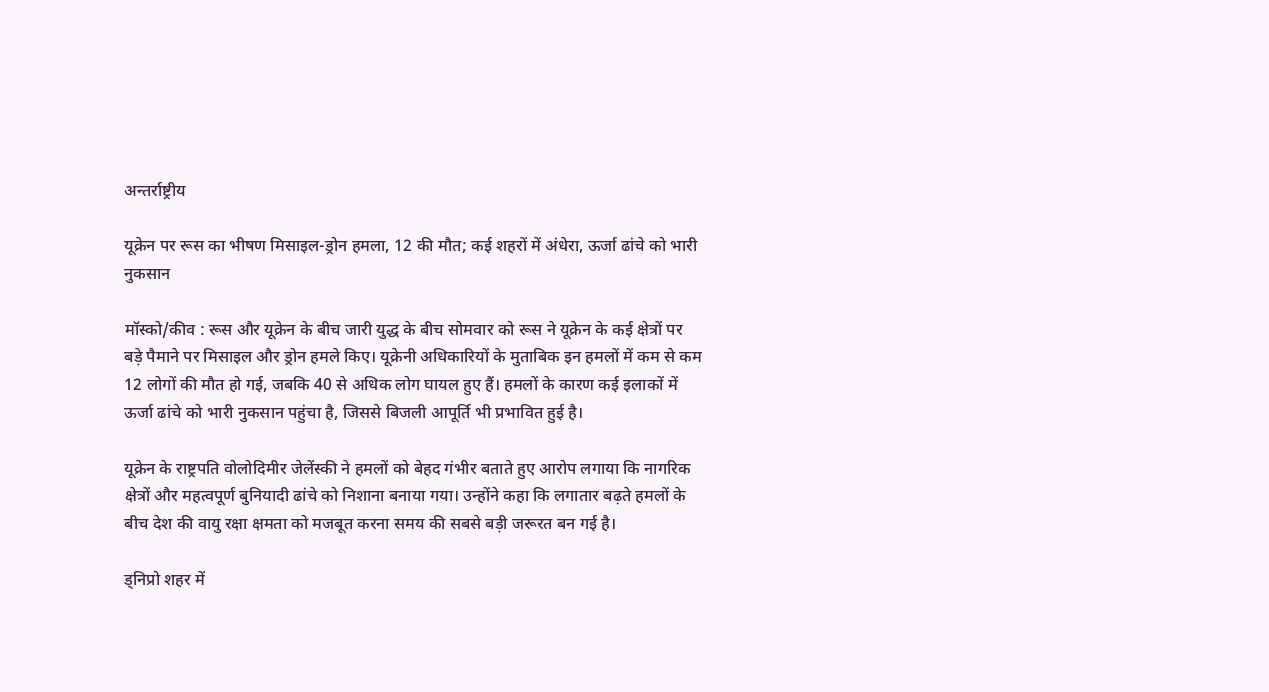अन्तर्राष्ट्रीय

यूक्रेन पर रूस का भीषण मिसाइल-ड्रोन हमला, 12 की मौत; कई शहरों में अंधेरा, ऊर्जा ढांचे को भारी नुकसान

मॉस्को/कीव : रूस और यूक्रेन के बीच जारी युद्ध के बीच सोमवार को रूस ने यूक्रेन के कई क्षेत्रों पर बड़े पैमाने पर मिसाइल और ड्रोन हमले किए। यूक्रेनी अधिकारियों के मुताबिक इन हमलों में कम से कम 12 लोगों की मौत हो गई, जबकि 40 से अधिक लोग घायल हुए हैं। हमलों के कारण कई इलाकों में ऊर्जा ढांचे को भारी नुकसान पहुंचा है, जिससे बिजली आपूर्ति भी प्रभावित हुई है।

यूक्रेन के राष्ट्रपति वोलोदिमीर जेलेंस्की ने हमलों को बेहद गंभीर बताते हुए आरोप लगाया कि नागरिक क्षेत्रों और महत्वपूर्ण बुनियादी ढांचे को निशाना बनाया गया। उन्होंने कहा कि लगातार बढ़ते हमलों के बीच देश की वायु रक्षा क्षमता को मजबूत करना समय की सबसे बड़ी जरूरत बन गई है।

ड्निप्रो शहर में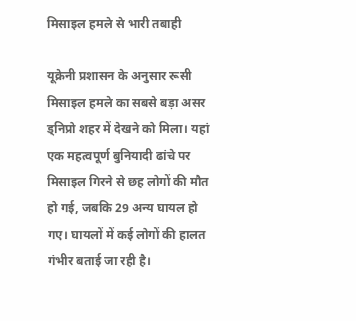मिसाइल हमले से भारी तबाही

यूक्रेनी प्रशासन के अनुसार रूसी मिसाइल हमले का सबसे बड़ा असर ड्निप्रो शहर में देखने को मिला। यहां एक महत्वपूर्ण बुनियादी ढांचे पर मिसाइल गिरने से छह लोगों की मौत हो गई, जबकि 29 अन्य घायल हो गए। घायलों में कई लोगों की हालत गंभीर बताई जा रही है।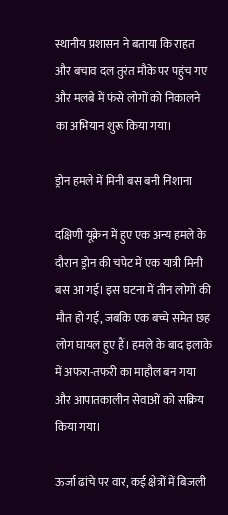स्थानीय प्रशासन ने बताया कि राहत और बचाव दल तुरंत मौके पर पहुंच गए और मलबे में फंसे लोगों को निकालने का अभियान शुरू किया गया।

ड्रोन हमले में मिनी बस बनी निशाना

दक्षिणी यूक्रेन में हुए एक अन्य हमले के दौरान ड्रोन की चपेट में एक यात्री मिनी बस आ गई। इस घटना में तीन लोगों की मौत हो गई, जबकि एक बच्चे समेत छह लोग घायल हुए हैं। हमले के बाद इलाके में अफरा-तफरी का माहौल बन गया और आपातकालीन सेवाओं को सक्रिय किया गया।

ऊर्जा ढांचे पर वार, कई क्षेत्रों में बिजली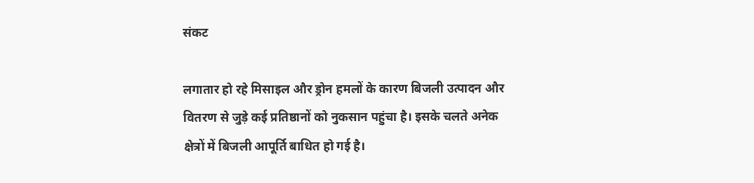संकट

लगातार हो रहे मिसाइल और ड्रोन हमलों के कारण बिजली उत्पादन और वितरण से जुड़े कई प्रतिष्ठानों को नुकसान पहुंचा है। इसके चलते अनेक क्षेत्रों में बिजली आपूर्ति बाधित हो गई है।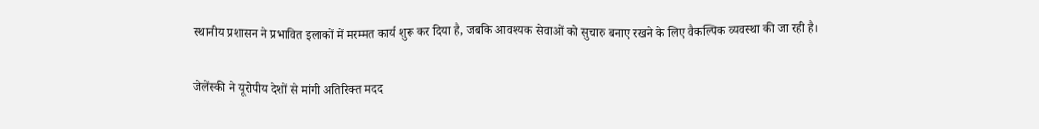स्थानीय प्रशासन ने प्रभावित इलाकों में मरम्मत कार्य शुरू कर दिया है, जबकि आवश्यक सेवाओं को सुचारु बनाए रखने के लिए वैकल्पिक व्यवस्था की जा रही है।

जेलेंस्की ने यूरोपीय देशों से मांगी अतिरिक्त मदद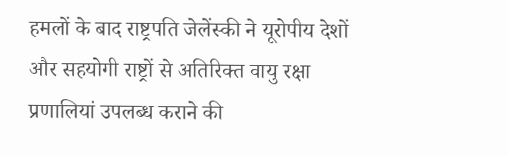हमलों के बाद राष्ट्रपति जेलेंस्की ने यूरोपीय देशों और सहयोगी राष्ट्रों से अतिरिक्त वायु रक्षा प्रणालियां उपलब्ध कराने की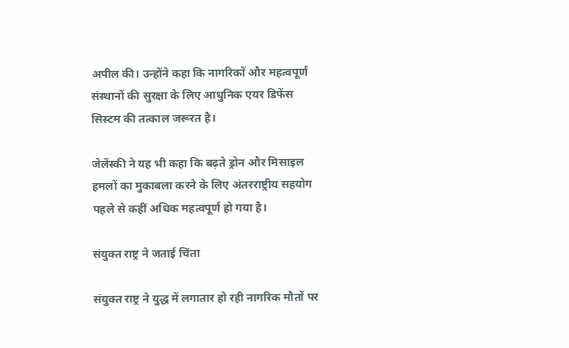अपील की। उन्होंने कहा कि नागरिकों और महत्वपूर्ण संस्थानों की सुरक्षा के लिए आधुनिक एयर डिफेंस सिस्टम की तत्काल जरूरत है।

जेलेंस्की ने यह भी कहा कि बढ़ते ड्रोन और मिसाइल हमलों का मुकाबला करने के लिए अंतरराष्ट्रीय सहयोग पहले से कहीं अधिक महत्वपूर्ण हो गया है।

संयुक्त राष्ट्र ने जताई चिंता

संयुक्त राष्ट्र ने युद्ध में लगातार हो रही नागरिक मौतों पर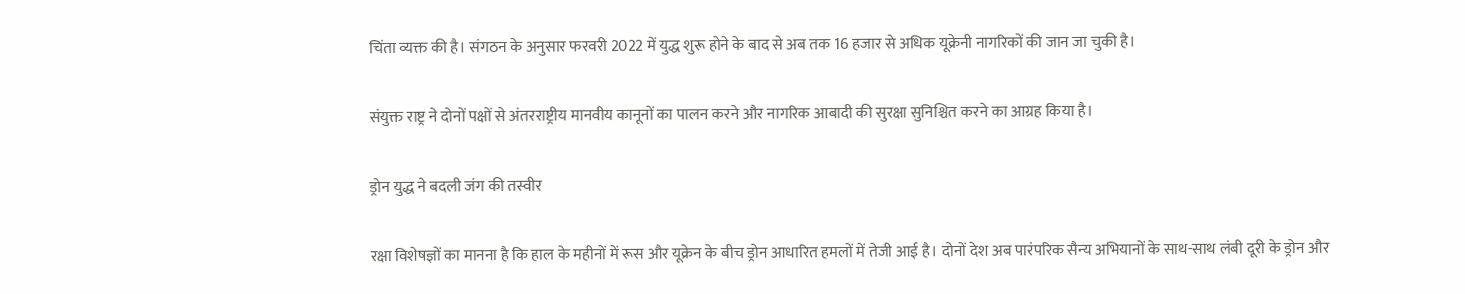चिंता व्यक्त की है। संगठन के अनुसार फरवरी 2022 में युद्ध शुरू होने के बाद से अब तक 16 हजार से अधिक यूक्रेनी नागरिकों की जान जा चुकी है।

संयुक्त राष्ट्र ने दोनों पक्षों से अंतरराष्ट्रीय मानवीय कानूनों का पालन करने और नागरिक आबादी की सुरक्षा सुनिश्चित करने का आग्रह किया है।

ड्रोन युद्ध ने बदली जंग की तस्वीर

रक्षा विशेषज्ञों का मानना है कि हाल के महीनों में रूस और यूक्रेन के बीच ड्रोन आधारित हमलों में तेजी आई है। दोनों देश अब पारंपरिक सैन्य अभियानों के साथ-साथ लंबी दूरी के ड्रोन और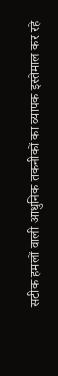सटीक हमलों वाली आधुनिक तकनीकों का व्यापक इस्तेमाल कर रहे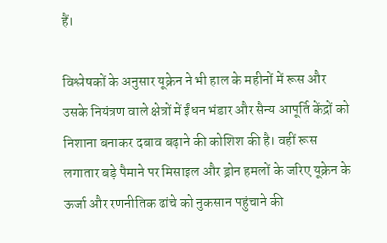हैं।

विश्लेषकों के अनुसार यूक्रेन ने भी हाल के महीनों में रूस और उसके नियंत्रण वाले क्षेत्रों में ईंधन भंडार और सैन्य आपूर्ति केंद्रों को निशाना बनाकर दबाव बढ़ाने की कोशिश की है। वहीं रूस लगातार बड़े पैमाने पर मिसाइल और ड्रोन हमलों के जरिए यूक्रेन के ऊर्जा और रणनीतिक ढांचे को नुकसान पहुंचाने की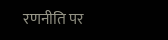रणनीति पर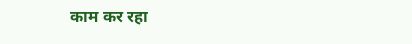काम कर रहा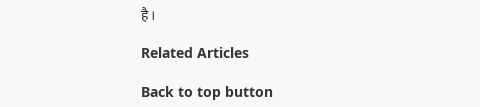है।

Related Articles

Back to top button